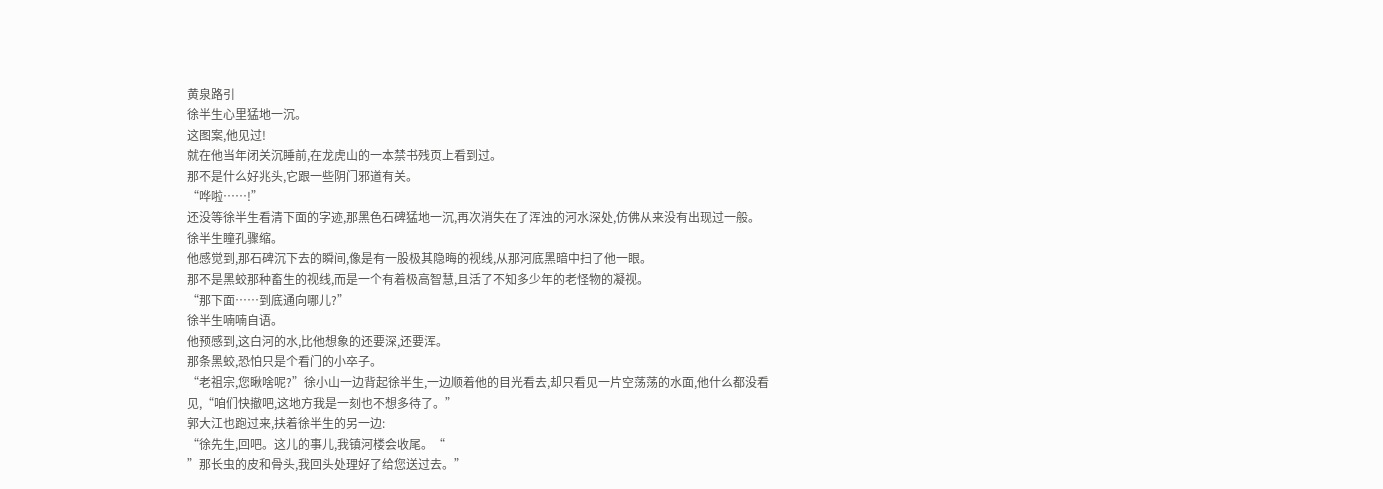黄泉路引
徐半生心里猛地一沉。
这图案,他见过!
就在他当年闭关沉睡前,在龙虎山的一本禁书残页上看到过。
那不是什么好兆头,它跟一些阴门邪道有关。
“哗啦……!”
还没等徐半生看清下面的字迹,那黑色石碑猛地一沉,再次消失在了浑浊的河水深处,仿佛从来没有出现过一般。
徐半生瞳孔骤缩。
他感觉到,那石碑沉下去的瞬间,像是有一股极其隐晦的视线,从那河底黑暗中扫了他一眼。
那不是黑蛟那种畜生的视线,而是一个有着极高智慧,且活了不知多少年的老怪物的凝视。
“那下面……到底通向哪儿?”
徐半生喃喃自语。
他预感到,这白河的水,比他想象的还要深,还要浑。
那条黑蛟,恐怕只是个看门的小卒子。
“老祖宗,您瞅啥呢?”徐小山一边背起徐半生,一边顺着他的目光看去,却只看见一片空荡荡的水面,他什么都没看见,“咱们快撤吧,这地方我是一刻也不想多待了。”
郭大江也跑过来,扶着徐半生的另一边:
“徐先生,回吧。这儿的事儿,我镇河楼会收尾。“
”那长虫的皮和骨头,我回头处理好了给您送过去。”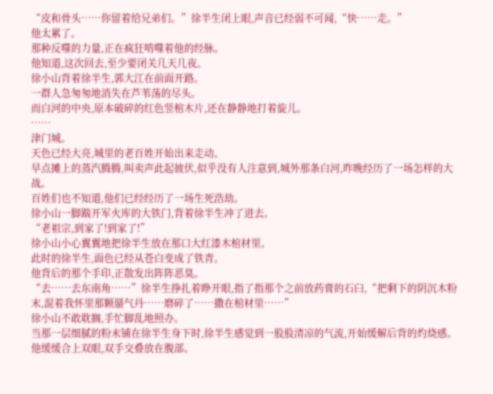“皮和骨头……你留着给兄弟们。”徐半生闭上眼,声音已经弱不可闻,“快……走。”
他太累了。
那种反噬的力量,正在疯狂啃噬着他的经脉。
他知道,这次回去,至少要闭关几天几夜。
徐小山背着徐半生,郭大江在前面开路。
一群人急匆匆地消失在芦苇荡的尽头。
而白河的中央,原本破碎的红色竖棺木片,还在静静地打着旋儿。
……
津门城。
天色已经大亮,城里的老百姓开始出来走动。
早点摊上的蒸汽腾腾,叫卖声此起彼伏,似乎没有人注意到,城外那条白河,昨晚经历了一场怎样的大战。
百姓们也不知道,他们已经经历了一场生死浩劫。
徐小山一脚踹开军火库的大铁门,背着徐半生冲了进去。
“老祖宗,到家了!到家了!”
徐小山小心翼翼地把徐半生放在那口大红漆木棺材里。
此时的徐半生,面色已经从苍白变成了铁青。
他背后的那个手印,正散发出阵阵恶臭。
“去……去东南角……”徐半生挣扎着睁开眼,指了指那个之前放药膏的石臼,“把剩下的阴沉木粉末,混着我怀里那颗蜃气丹……磨碎了……撒在棺材里……”
徐小山不敢耽搁,手忙脚乱地照办。
当那一层细腻的粉末铺在徐半生身下时,徐半生感觉到一股股清凉的气流,开始缓解后背的灼烧感。
他缓缓合上双眼,双手交叠放在腹部。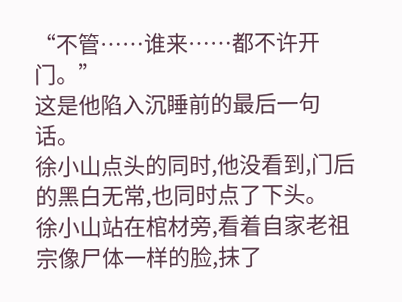“不管……谁来……都不许开门。”
这是他陷入沉睡前的最后一句话。
徐小山点头的同时,他没看到,门后的黑白无常,也同时点了下头。
徐小山站在棺材旁,看着自家老祖宗像尸体一样的脸,抹了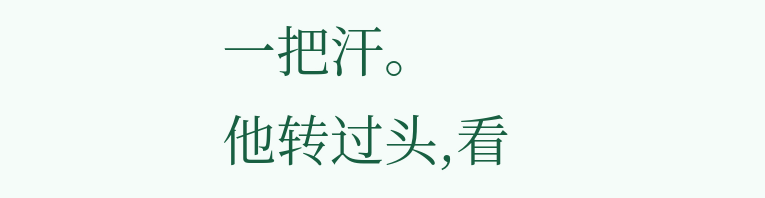一把汗。
他转过头,看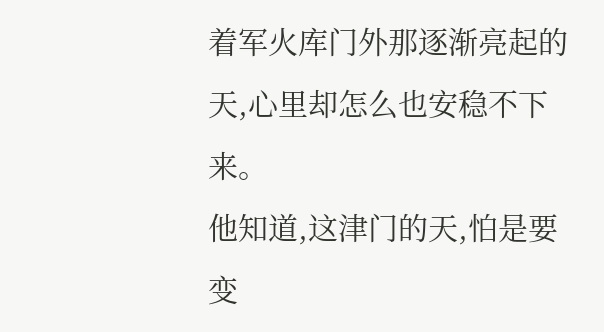着军火库门外那逐渐亮起的天,心里却怎么也安稳不下来。
他知道,这津门的天,怕是要变